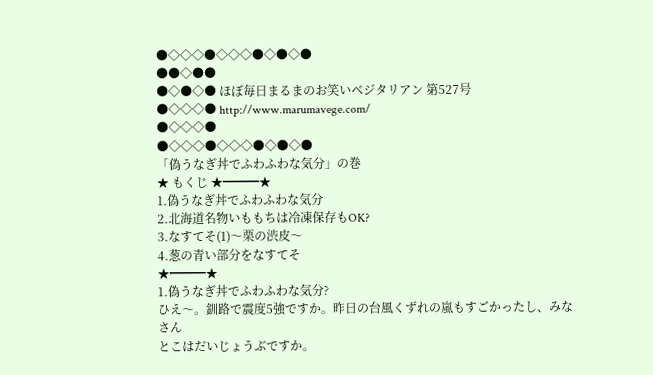●◇◇◇●◇◇◇●◇●◇●
●●◇●●
●◇●◇● ほぼ毎日まるまのお笑いベジタリアン 第527号
●◇◇◇● http://www.marumavege.com/
●◇◇◇●
●◇◇◇●◇◇◇●◇●◇●
「偽うなぎ丼でふわふわな気分」の巻
★ もくじ ★━━━★
1.偽うなぎ丼でふわふわな気分
2.北海道名物いももちは冷凍保存もOK?
3.なすてそ(1)〜栗の渋皮〜
4.葱の青い部分をなすてそ
★━━━★
1.偽うなぎ丼でふわふわな気分?
ひえ〜。釧路で震度5強ですか。昨日の台風くずれの嵐もすごかったし、みなさん
とこはだいじょうぶですか。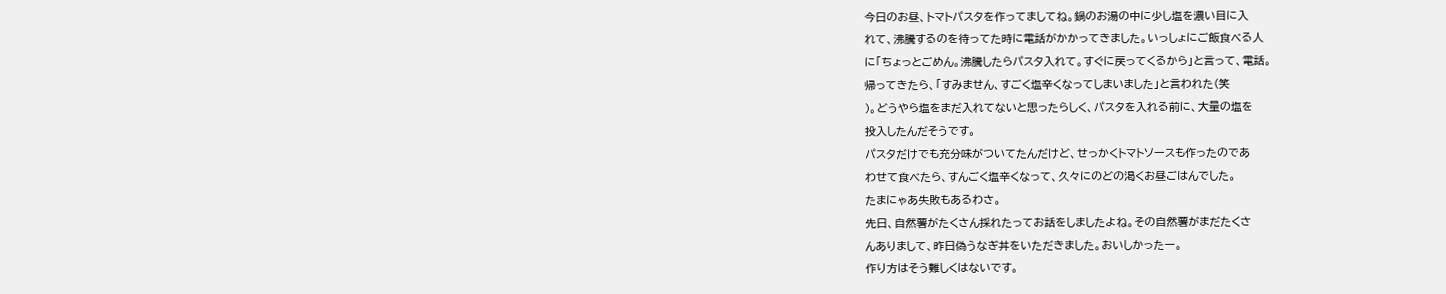今日のお昼、トマトパスタを作ってましてね。鍋のお湯の中に少し塩を濃い目に入
れて、沸騰するのを待ってた時に電話がかかってきました。いっしょにご飯食べる人
に「ちょっとごめん。沸騰したらパスタ入れて。すぐに戻ってくるから」と言って、電話。
帰ってきたら、「すみません、すごく塩辛くなってしまいました」と言われた(笑
)。どうやら塩をまだ入れてないと思ったらしく、パスタを入れる前に、大量の塩を
投入したんだそうです。
パスタだけでも充分味がついてたんだけど、せっかくトマトソースも作ったのであ
わせて食べたら、すんごく塩辛くなって、久々にのどの渇くお昼ごはんでした。
たまにゃあ失敗もあるわさ。
先日、自然薯がたくさん採れたってお話をしましたよね。その自然薯がまだたくさ
んありまして、昨日偽うなぎ丼をいただきました。おいしかったー。
作り方はそう難しくはないです。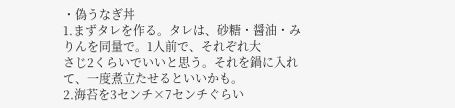・偽うなぎ丼
1.まずタレを作る。タレは、砂糖・醤油・みりんを同量で。1人前で、それぞれ大
さじ2くらいでいいと思う。それを鍋に入れて、一度煮立たせるといいかも。
2.海苔を3センチ×7センチぐらい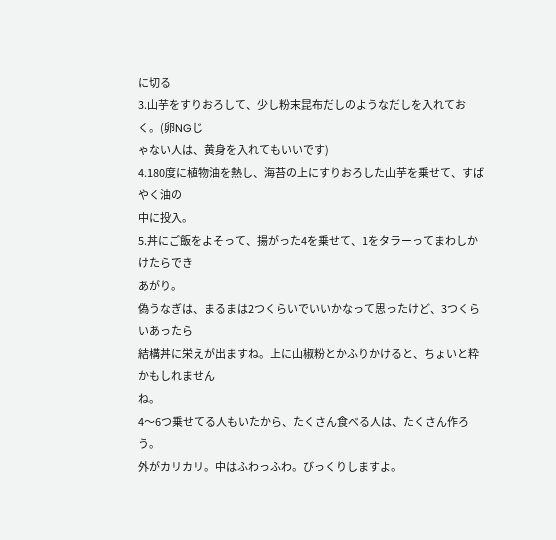に切る
3.山芋をすりおろして、少し粉末昆布だしのようなだしを入れておく。(卵NGじ
ゃない人は、黄身を入れてもいいです)
4.180度に植物油を熱し、海苔の上にすりおろした山芋を乗せて、すばやく油の
中に投入。
5.丼にご飯をよそって、揚がった4を乗せて、1をタラーってまわしかけたらでき
あがり。
偽うなぎは、まるまは2つくらいでいいかなって思ったけど、3つくらいあったら
結構丼に栄えが出ますね。上に山椒粉とかふりかけると、ちょいと粋かもしれません
ね。
4〜6つ乗せてる人もいたから、たくさん食べる人は、たくさん作ろう。
外がカリカリ。中はふわっふわ。びっくりしますよ。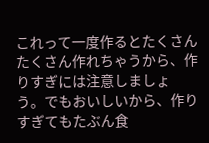これって一度作るとたくさんたくさん作れちゃうから、作りすぎには注意しましょ
う。でもおいしいから、作りすぎてもたぶん食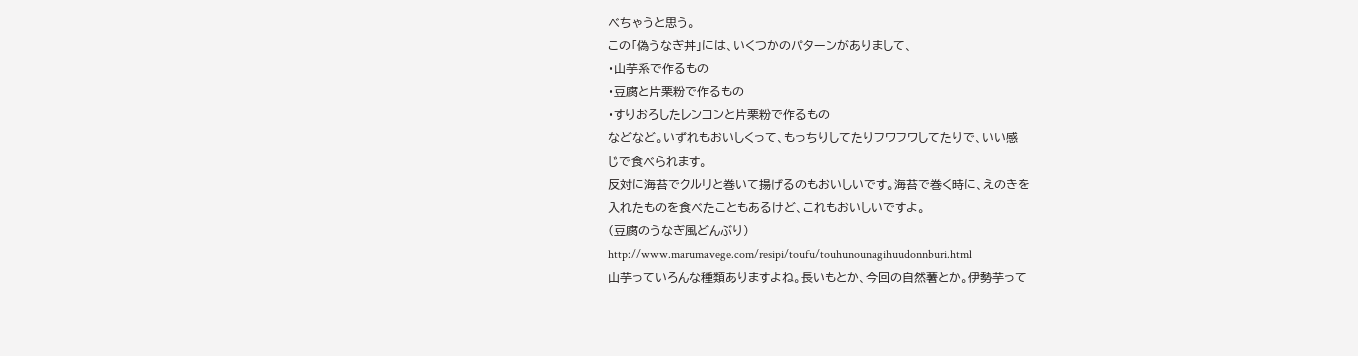べちゃうと思う。
この「偽うなぎ丼」には、いくつかのパターンがありまして、
・山芋系で作るもの
・豆腐と片栗粉で作るもの
・すりおろしたレンコンと片栗粉で作るもの
などなど。いずれもおいしくって、もっちりしてたりフワフワしてたりで、いい感
じで食べられます。
反対に海苔でクルリと巻いて揚げるのもおいしいです。海苔で巻く時に、えのきを
入れたものを食べたこともあるけど、これもおいしいですよ。
(豆腐のうなぎ風どんぶり)
http://www.marumavege.com/resipi/toufu/touhunounagihuudonnburi.html
山芋っていろんな種類ありますよね。長いもとか、今回の自然薯とか。伊勢芋って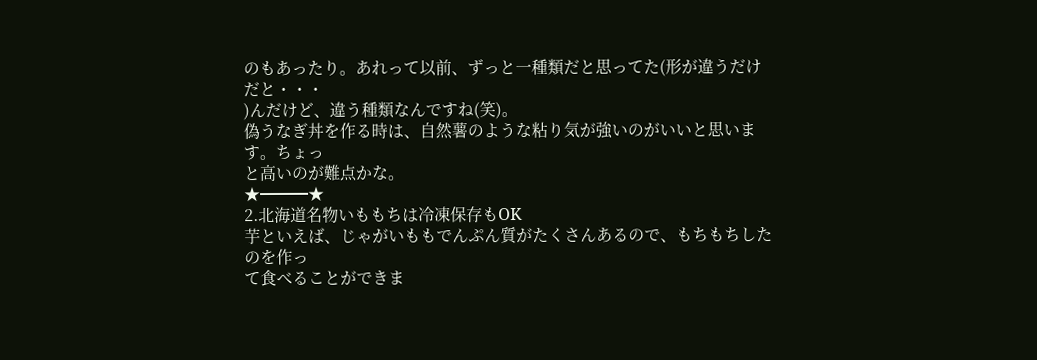のもあったり。あれって以前、ずっと一種類だと思ってた(形が違うだけだと・・・
)んだけど、違う種類なんですね(笑)。
偽うなぎ丼を作る時は、自然薯のような粘り気が強いのがいいと思います。ちょっ
と高いのが難点かな。
★━━━★
2.北海道名物いももちは冷凍保存もOK
芋といえば、じゃがいももでんぷん質がたくさんあるので、もちもちしたのを作っ
て食べることができま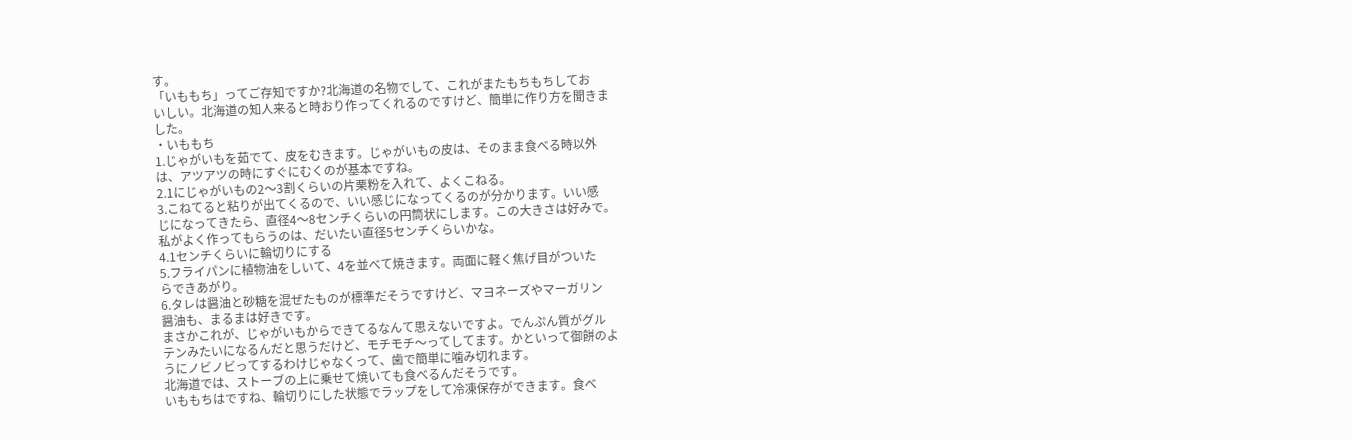す。
「いももち」ってご存知ですか?北海道の名物でして、これがまたもちもちしてお
いしい。北海道の知人来ると時おり作ってくれるのですけど、簡単に作り方を聞きま
した。
・いももち
1.じゃがいもを茹でて、皮をむきます。じゃがいもの皮は、そのまま食べる時以外
は、アツアツの時にすぐにむくのが基本ですね。
2.1にじゃがいもの2〜3割くらいの片栗粉を入れて、よくこねる。
3.こねてると粘りが出てくるので、いい感じになってくるのが分かります。いい感
じになってきたら、直径4〜8センチくらいの円筒状にします。この大きさは好みで。
私がよく作ってもらうのは、だいたい直径5センチくらいかな。
4.1センチくらいに輪切りにする
5.フライパンに植物油をしいて、4を並べて焼きます。両面に軽く焦げ目がついた
らできあがり。
6.タレは醤油と砂糖を混ぜたものが標準だそうですけど、マヨネーズやマーガリン
醤油も、まるまは好きです。
まさかこれが、じゃがいもからできてるなんて思えないですよ。でんぷん質がグル
テンみたいになるんだと思うだけど、モチモチ〜ってしてます。かといって御餅のよ
うにノビノビってするわけじゃなくって、歯で簡単に噛み切れます。
北海道では、ストーブの上に乗せて焼いても食べるんだそうです。
いももちはですね、輪切りにした状態でラップをして冷凍保存ができます。食べ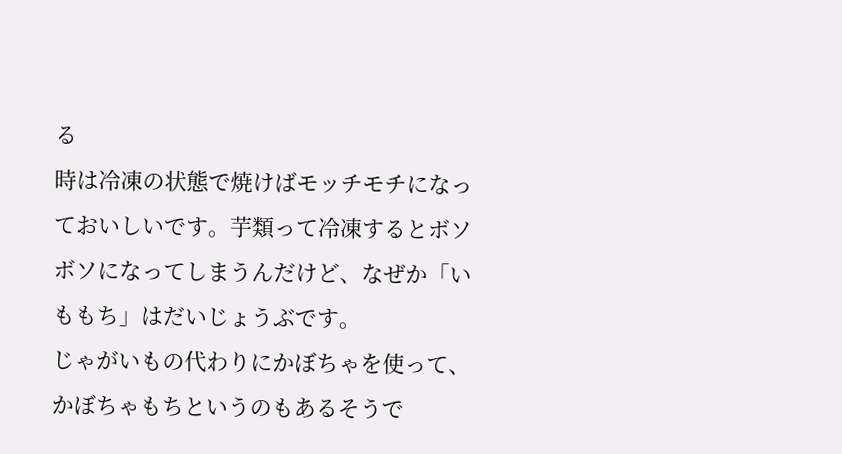る
時は冷凍の状態で焼けばモッチモチになっておいしいです。芋類って冷凍するとボソ
ボソになってしまうんだけど、なぜか「いももち」はだいじょうぶです。
じゃがいもの代わりにかぼちゃを使って、かぼちゃもちというのもあるそうで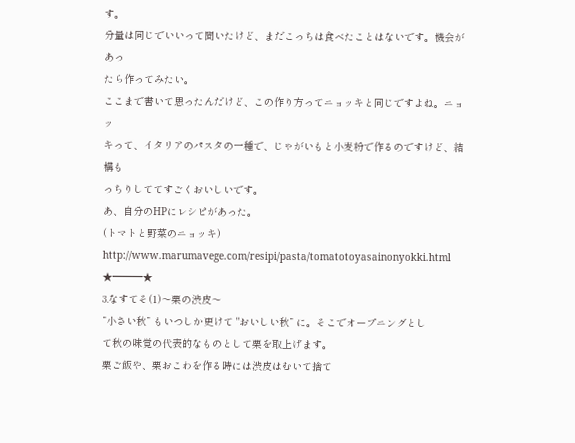す。
分量は同じでいいって聞いたけど、まだこっちは食べたことはないです。機会があっ
たら作ってみたい。
ここまで書いて思ったんだけど、この作り方ってニョッキと同じですよね。ニョッ
キって、イタリアのパスタの一種で、じゃがいもと小麦粉で作るのですけど、結構も
っちりしててすごくおいしいです。
あ、自分のHPにレシピがあった。
(トマトと野菜のニョッキ)
http://www.marumavege.com/resipi/pasta/tomatotoyasainonyokki.html
★━━━★
3.なすてそ(1)〜栗の渋皮〜
”小さい秋” もいつしか更けて "おいしい秋” に。そこでオープニングとし
て秋の味覚の代表的なものとして栗を取上げます。
栗ご飯や、栗おこわを作る時には渋皮はむいて捨て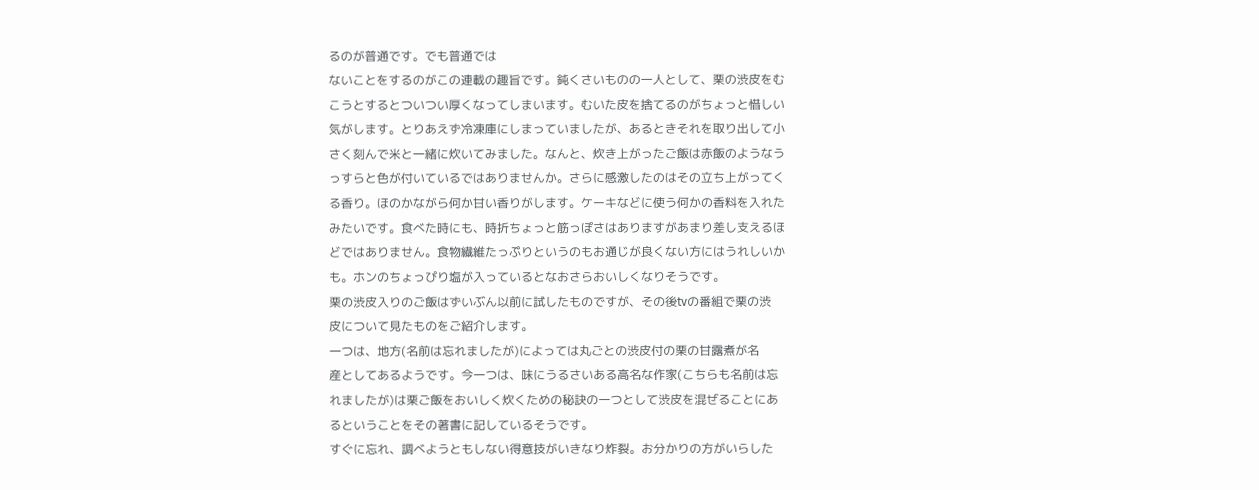るのが普通です。でも普通では
ないことをするのがこの連載の趣旨です。鈍くさいものの一人として、栗の渋皮をむ
こうとするとついつい厚くなってしまいます。むいた皮を捨てるのがちょっと惜しい
気がします。とりあえず冷凍庫にしまっていましたが、あるときそれを取り出して小
さく刻んで米と一緒に炊いてみました。なんと、炊き上がったご飯は赤飯のようなう
っすらと色が付いているではありませんか。さらに感激したのはその立ち上がってく
る香り。ほのかながら何か甘い香りがします。ケーキなどに使う何かの香料を入れた
みたいです。食べた時にも、時折ちょっと筋っぽさはありますがあまり差し支えるほ
どではありません。食物繊維たっぷりというのもお通じが良くない方にはうれしいか
も。ホンのちょっぴり塩が入っているとなおさらおいしくなりそうです。
栗の渋皮入りのご飯はずいぶん以前に試したものですが、その後tvの番組で栗の渋
皮について見たものをご紹介します。
一つは、地方(名前は忘れましたが)によっては丸ごとの渋皮付の栗の甘露煮が名
産としてあるようです。今一つは、味にうるさいある高名な作家(こちらも名前は忘
れましたが)は栗ご飯をおいしく炊くための秘訣の一つとして渋皮を混ぜることにあ
るということをその著書に記しているそうです。
すぐに忘れ、調べようともしない得意技がいきなり炸裂。お分かりの方がいらした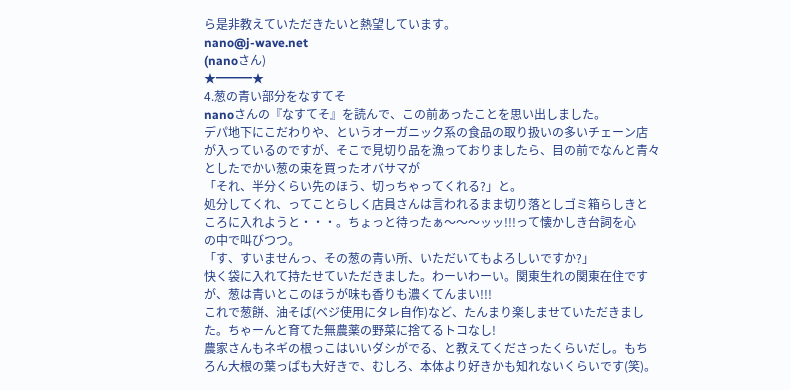ら是非教えていただきたいと熱望しています。
nano@j-wave.net
(nanoさん)
★━━━★
4.葱の青い部分をなすてそ
nanoさんの『なすてそ』を読んで、この前あったことを思い出しました。
デパ地下にこだわりや、というオーガニック系の食品の取り扱いの多いチェーン店
が入っているのですが、そこで見切り品を漁っておりましたら、目の前でなんと青々
としたでかい葱の束を買ったオバサマが
「それ、半分くらい先のほう、切っちゃってくれる?」と。
処分してくれ、ってことらしく店員さんは言われるまま切り落としゴミ箱らしきと
ころに入れようと・・・。ちょっと待ったぁ〜〜〜ッッ!!!って懐かしき台詞を心
の中で叫びつつ。
「す、すいませんっ、その葱の青い所、いただいてもよろしいですか?」
快く袋に入れて持たせていただきました。わーいわーい。関東生れの関東在住です
が、葱は青いとこのほうが味も香りも濃くてんまい!!!
これで葱餅、油そば(ベジ使用にタレ自作)など、たんまり楽しませていただきまし
た。ちゃーんと育てた無農薬の野菜に捨てるトコなし!
農家さんもネギの根っこはいいダシがでる、と教えてくださったくらいだし。もち
ろん大根の葉っぱも大好きで、むしろ、本体より好きかも知れないくらいです(笑)。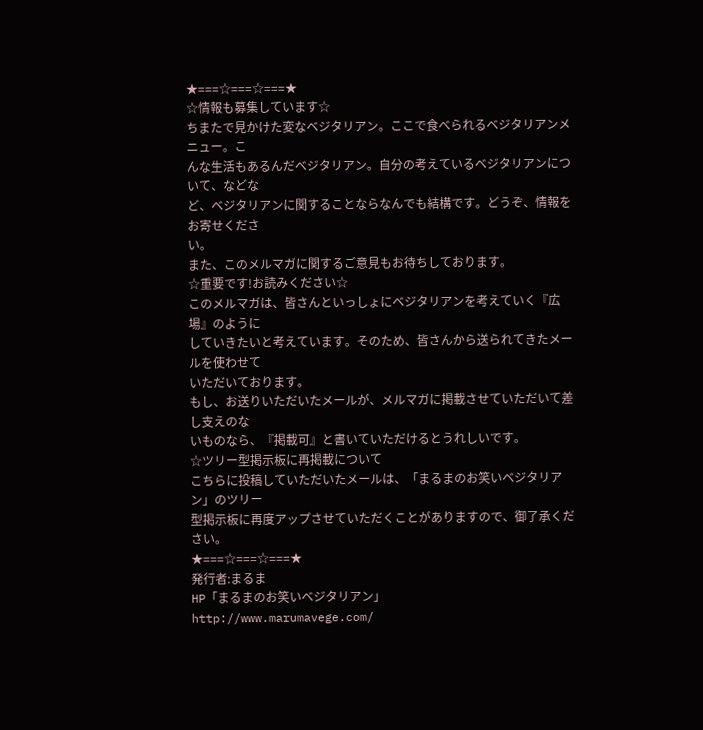★===☆===☆===★
☆情報も募集しています☆
ちまたで見かけた変なベジタリアン。ここで食べられるベジタリアンメニュー。こ
んな生活もあるんだベジタリアン。自分の考えているベジタリアンについて、などな
ど、ベジタリアンに関することならなんでも結構です。どうぞ、情報をお寄せくださ
い。
また、このメルマガに関するご意見もお待ちしております。
☆重要です!お読みください☆
このメルマガは、皆さんといっしょにベジタリアンを考えていく『広場』のように
していきたいと考えています。そのため、皆さんから送られてきたメールを使わせて
いただいております。
もし、お送りいただいたメールが、メルマガに掲載させていただいて差し支えのな
いものなら、『掲載可』と書いていただけるとうれしいです。
☆ツリー型掲示板に再掲載について
こちらに投稿していただいたメールは、「まるまのお笑いベジタリアン」のツリー
型掲示板に再度アップさせていただくことがありますので、御了承ください。
★===☆===☆===★
発行者:まるま
HP「まるまのお笑いベジタリアン」
http://www.marumavege.com/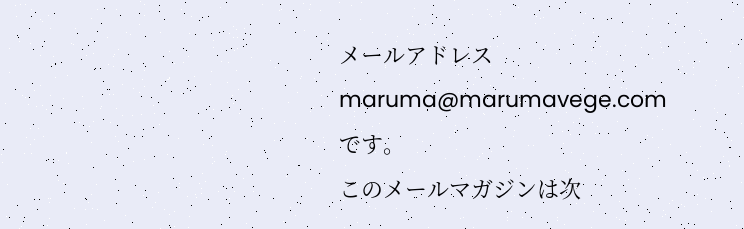メールアドレス
maruma@marumavege.com
です。
このメールマガジンは次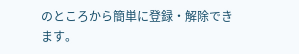のところから簡単に登録・解除できます。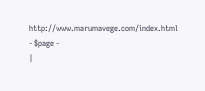http://www.marumavege.com/index.html
- $page -
|